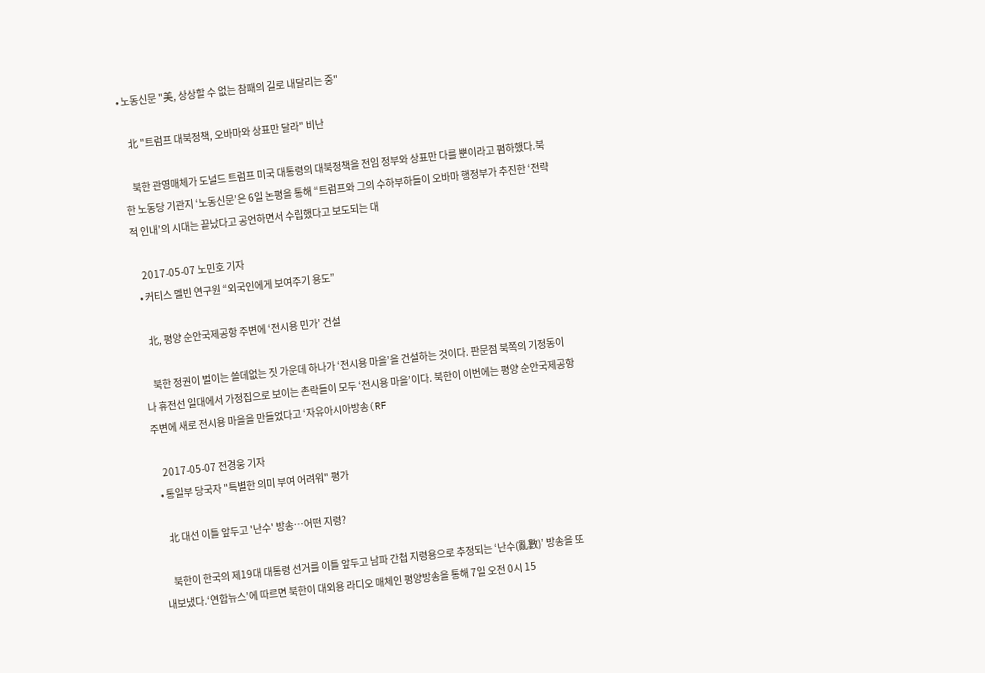• 노동신문 "美, 상상할 수 없는 참패의 길로 내달리는 중"

    北 "트럼프 대북정책, 오바마와 상표만 달라" 비난

    북한 관영매체가 도널드 트럼프 미국 대통령의 대북정책을 전임 정부와 상표만 다를 뿐이라고 폄하했다.북한 노동당 기관지 ‘노동신문’은 6일 논평을 통해 “트럼프와 그의 수하부하들이 오바마 행정부가 추진한 ‘전략적 인내’의 시대는 끝났다고 공언하면서 수립했다고 보도되는 대

    2017-05-07 노민호 기자
  • 커티스 멜빈 연구원 “외국인에게 보여주기 용도”

    北, 평양 순안국제공항 주변에 ‘전시용 민가’ 건설

    북한 정권이 벌이는 쓸데없는 짓 가운데 하나가 ‘전시용 마을’을 건설하는 것이다. 판문점 북쪽의 기정동이나 휴전선 일대에서 가정집으로 보이는 촌락들이 모두 ‘전시용 마을’이다. 북한이 이번에는 평양 순안국제공항 주변에 새로 전시용 마을을 만들었다고 ‘자유아시아방송(RF

    2017-05-07 전경웅 기자
  • 통일부 당국자 "특별한 의미 부여 어려워" 평가

    北 대선 이틀 앞두고 '난수' 방송…어떤 지령?

    북한이 한국의 제19대 대통령 선거를 이틀 앞두고 남파 간첩 지령용으로 추정되는 ‘난수(亂數)’ 방송을 또 내보냈다.‘연합뉴스’에 따르면 북한이 대외용 라디오 매체인 평양방송을 통해 7일 오전 0시 15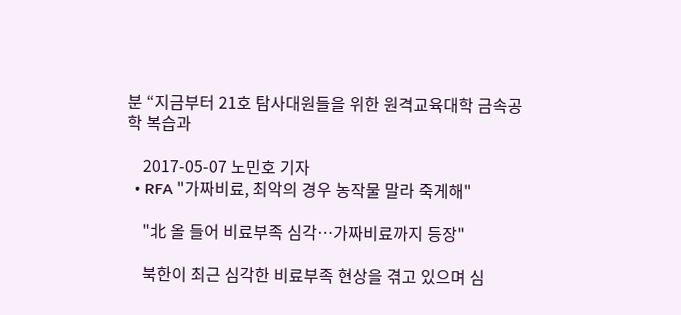분 “지금부터 21호 탐사대원들을 위한 원격교육대학 금속공학 복습과

    2017-05-07 노민호 기자
  • RFA "가짜비료, 최악의 경우 농작물 말라 죽게해"

    "北 올 들어 비료부족 심각…가짜비료까지 등장"

    북한이 최근 심각한 비료부족 현상을 겪고 있으며 심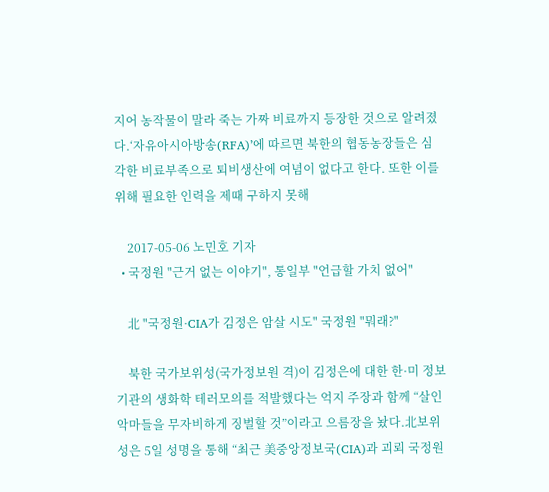지어 농작물이 말라 죽는 가짜 비료까지 등장한 것으로 알려졌다.‘자유아시아방송(RFA)’에 따르면 북한의 협동농장들은 심각한 비료부족으로 퇴비생산에 여념이 없다고 한다. 또한 이를 위해 필요한 인력을 제때 구하지 못해

    2017-05-06 노민호 기자
  • 국정원 "근거 없는 이야기", 통일부 "언급할 가치 없어"

    北 "국정원·CIA가 김정은 암살 시도" 국정원 "뭐래?"

    북한 국가보위성(국가정보원 격)이 김정은에 대한 한·미 정보기관의 생화학 테러모의를 적발했다는 억지 주장과 함께 “살인악마들을 무자비하게 징벌할 것”이라고 으름장을 놨다.北보위성은 5일 성명을 통해 “최근 美중앙정보국(CIA)과 괴뢰 국정원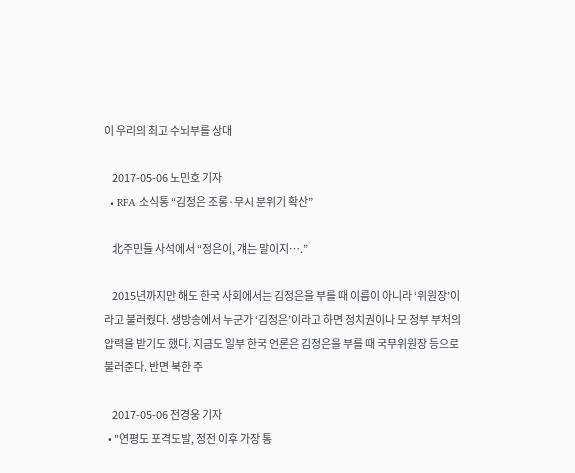이 우리의 최고 수뇌부를 상대

    2017-05-06 노민호 기자
  • RFA 소식통 “김정은 조롱·무시 분위기 확산”

    北주민들 사석에서 “정은이, 걔는 말이지….”

    2015년까지만 해도 한국 사회에서는 김정은을 부를 때 이름이 아니라 ‘위원장’이라고 불러줬다. 생방송에서 누군가 ‘김정은’이라고 하면 정치권이나 모 정부 부처의 압력을 받기도 했다. 지금도 일부 한국 언론은 김정은을 부를 때 국무위원장 등으로 불러준다. 반면 북한 주

    2017-05-06 전경웅 기자
  • "연평도 포격도발, 정전 이후 가장 통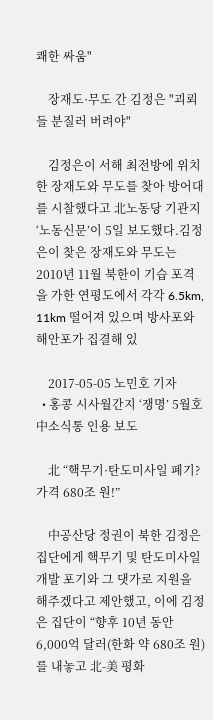쾌한 싸움"

    장재도·무도 간 김정은 "괴뢰들 분질러 버려야"

    김정은이 서해 최전방에 위치한 장재도와 무도를 찾아 방어대를 시찰했다고 北노동당 기관지 ‘노동신문’이 5일 보도했다.김정은이 찾은 장재도와 무도는 2010년 11월 북한이 기습 포격을 가한 연평도에서 각각 6.5km, 11km 떨어져 있으며 방사포와 해안포가 집결해 있

    2017-05-05 노민호 기자
  • 홍콩 시사월간지 ‘쟁명’ 5월호 中소식통 인용 보도

    北 “핵무기·탄도미사일 폐기? 가격 680조 원!”

    中공산당 정권이 북한 김정은 집단에게 핵무기 및 탄도미사일 개발 포기와 그 댓가로 지원을 해주겠다고 제안했고, 이에 김정은 집단이 “향후 10년 동안 6,000억 달러(한화 약 680조 원)를 내놓고 北-美 평화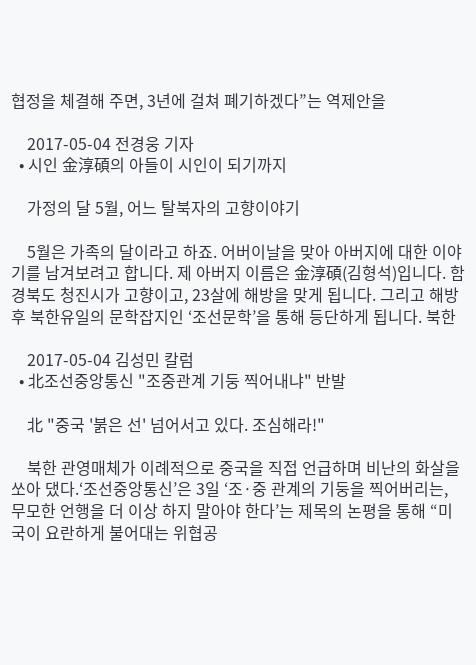협정을 체결해 주면, 3년에 걸쳐 폐기하겠다”는 역제안을

    2017-05-04 전경웅 기자
  • 시인 金淳碩의 아들이 시인이 되기까지

    가정의 달 5월, 어느 탈북자의 고향이야기

    5월은 가족의 달이라고 하죠. 어버이날을 맞아 아버지에 대한 이야기를 남겨보려고 합니다. 제 아버지 이름은 金淳碩(김형석)입니다. 함경북도 청진시가 고향이고, 23살에 해방을 맞게 됩니다. 그리고 해방 후 북한유일의 문학잡지인 ‘조선문학’을 통해 등단하게 됩니다. 북한

    2017-05-04 김성민 칼럼
  • 北조선중앙통신 "조중관계 기둥 찍어내냐" 반발

    北 "중국 '붉은 선' 넘어서고 있다. 조심해라!"

    북한 관영매체가 이례적으로 중국을 직접 언급하며 비난의 화살을 쏘아 댔다.‘조선중앙통신’은 3일 ‘조·중 관계의 기둥을 찍어버리는, 무모한 언행을 더 이상 하지 말아야 한다’는 제목의 논평을 통해 “미국이 요란하게 불어대는 위협공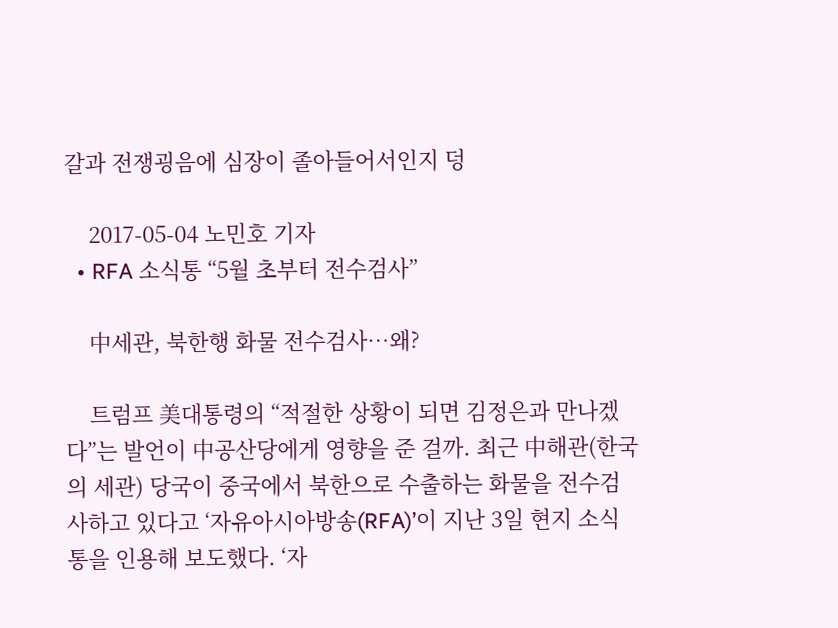갈과 전쟁굉음에 심장이 졸아들어서인지 덩

    2017-05-04 노민호 기자
  • RFA 소식통 “5월 초부터 전수검사”

    中세관, 북한행 화물 전수검사…왜?

    트럼프 美대통령의 “적절한 상황이 되면 김정은과 만나겠다”는 발언이 中공산당에게 영향을 준 걸까. 최근 中해관(한국의 세관) 당국이 중국에서 북한으로 수출하는 화물을 전수검사하고 있다고 ‘자유아시아방송(RFA)’이 지난 3일 현지 소식통을 인용해 보도했다. ‘자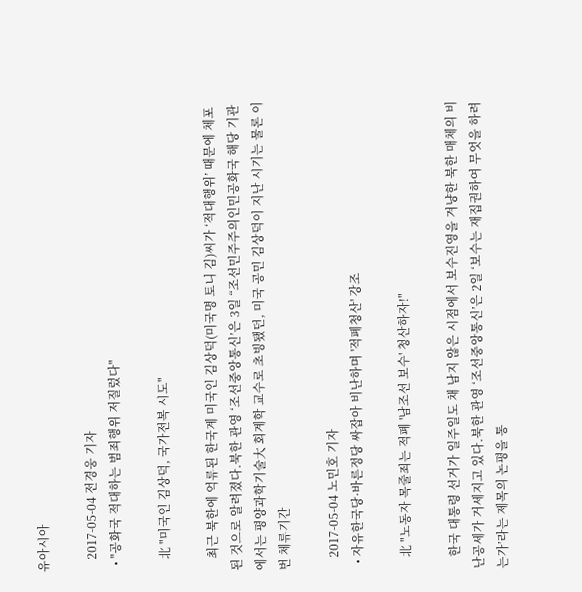유아시아

    2017-05-04 전경웅 기자
  • "공화국 적대하는 범죄행위 저질렀다"

    北 "미국인 김상덕, 국가전복 시도"

    최근 북한에 억류된 한국계 미국인 김상덕(미국명 토니 김)씨가 ‘적대행위’ 때문에 체포된 것으로 알려졌다.북한 관영 ‘조선중앙통신’은 3일 “조선민주주의인민공화국 해당 기관에서는 평양과학기술大 회계학 교수로 초빙됐던, 미국 공민 김상덕이 지난 시기는 물론 이번 체류기간

    2017-05-04 노민호 기자
  • 자유한국당·바른정당 싸잡아 비난하며 '적폐청산' 강조

    北 "노동자 목줄죄는 적폐 '남조선 보수' 청산하자!"

    한국 대통령 선거가 일주일도 채 남지 않은 시점에서 보수진영을 겨냥한 북한 매체의 비난공세가 거세지고 있다.북한 관영 ‘조선중앙통신’은 2일 ‘보수는 재집권하여 무엇을 하려는가’라는 제목의 논평을 통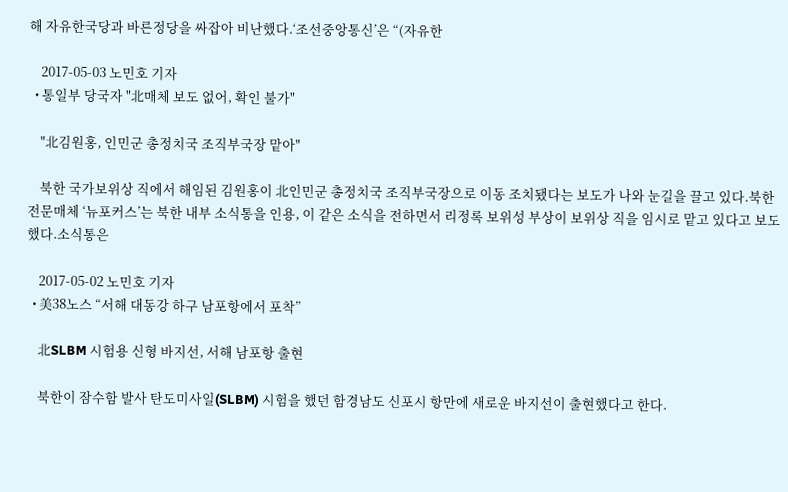해 자유한국당과 바른정당을 싸잡아 비난했다.‘조선중앙통신’은 “(자유한

    2017-05-03 노민호 기자
  • 통일부 당국자 "北매체 보도 없어, 확인 불가"

    "北김원홍, 인민군 총정치국 조직부국장 맡아"

    북한 국가보위상 직에서 해임된 김원홍이 北인민군 총정치국 조직부국장으로 이동 조치됐다는 보도가 나와 눈길을 끌고 있다.북한 전문매체 ‘뉴포커스’는 북한 내부 소식통을 인용, 이 같은 소식을 전하면서 리정록 보위성 부상이 보위상 직을 임시로 맡고 있다고 보도했다.소식통은

    2017-05-02 노민호 기자
  • 美38노스 “서해 대동강 하구 남포항에서 포착”

    北SLBM 시험용 신형 바지선, 서해 남포항 출현

    북한이 잠수함 발사 탄도미사일(SLBM) 시험을 했던 함경남도 신포시 항만에 새로운 바지선이 출현했다고 한다.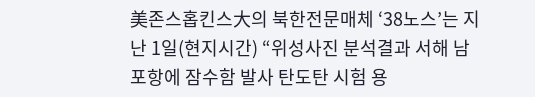美존스홉킨스大의 북한전문매체 ‘38노스’는 지난 1일(현지시간) “위성사진 분석결과 서해 남포항에 잠수함 발사 탄도탄 시험 용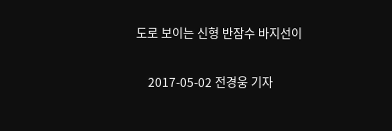도로 보이는 신형 반잠수 바지선이

    2017-05-02 전경웅 기자